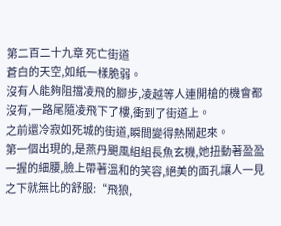第二百二十九章 死亡街道
蒼白的天空,如紙一樣脆弱。
沒有人能夠阻擋凌飛的腳步,凌越等人連開槍的機會都沒有,一路尾隨凌飛下了樓,衝到了街道上。
之前還冷寂如死城的街道,瞬間變得熱鬧起來。
第一個出現的,是燕丹颶風組組長魚玄機,她扭動著盈盈一握的細腰,臉上帶著溫和的笑容,絕美的面孔讓人一見之下就無比的舒服:“飛狼,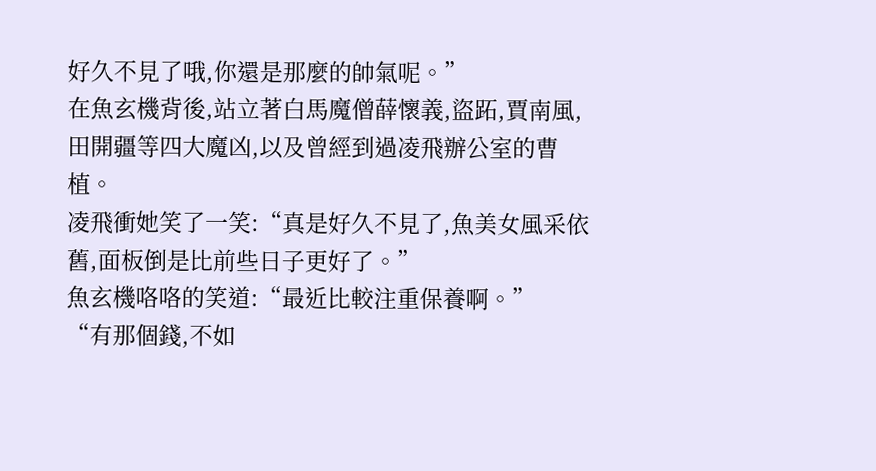好久不見了哦,你還是那麼的帥氣呢。”
在魚玄機背後,站立著白馬魔僧薛懷義,盜跖,賈南風,田開疆等四大魔凶,以及曾經到過凌飛辦公室的曹植。
凌飛衝她笑了一笑:“真是好久不見了,魚美女風采依舊,面板倒是比前些日子更好了。”
魚玄機咯咯的笑道:“最近比較注重保養啊。”
“有那個錢,不如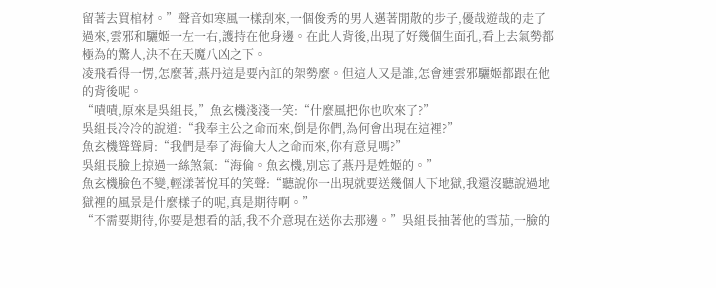留著去買棺材。”聲音如寒風一樣刮來,一個俊秀的男人邁著閒散的步子,優哉遊哉的走了過來,雲邪和驪姬一左一右,護持在他身邊。在此人背後,出現了好幾個生面孔,看上去氣勢都極為的驚人,決不在天魔八凶之下。
凌飛看得一愣,怎麼著,燕丹這是要內訌的架勢麼。但這人又是誰,怎會連雲邪驪姬都跟在他的背後呢。
“嘖嘖,原來是吳組長,”魚玄機淺淺一笑:“什麼風把你也吹來了?”
吳組長冷冷的說道:“我奉主公之命而來,倒是你們,為何會出現在這裡?”
魚玄機聳聳肩:“我們是奉了海倫大人之命而來,你有意見嗎?”
吳組長臉上掠過一絲煞氣:“海倫。魚玄機,別忘了燕丹是姓姬的。”
魚玄機臉色不變,輕漾著悅耳的笑聲:“聽說你一出現就要送幾個人下地獄,我還沒聽說過地獄裡的風景是什麼樣子的呢,真是期待啊。”
“不需要期待,你要是想看的話,我不介意現在送你去那邊。”吳組長抽著他的雪茄,一臉的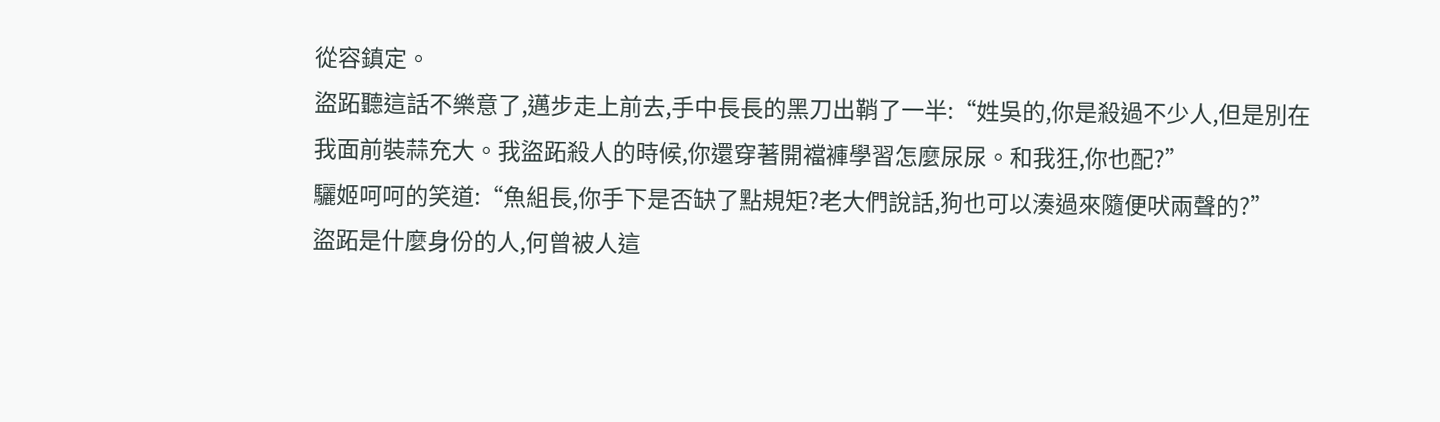從容鎮定。
盜跖聽這話不樂意了,邁步走上前去,手中長長的黑刀出鞘了一半:“姓吳的,你是殺過不少人,但是別在我面前裝蒜充大。我盜跖殺人的時候,你還穿著開襠褲學習怎麼尿尿。和我狂,你也配?”
驪姬呵呵的笑道:“魚組長,你手下是否缺了點規矩?老大們說話,狗也可以湊過來隨便吠兩聲的?”
盜跖是什麼身份的人,何曾被人這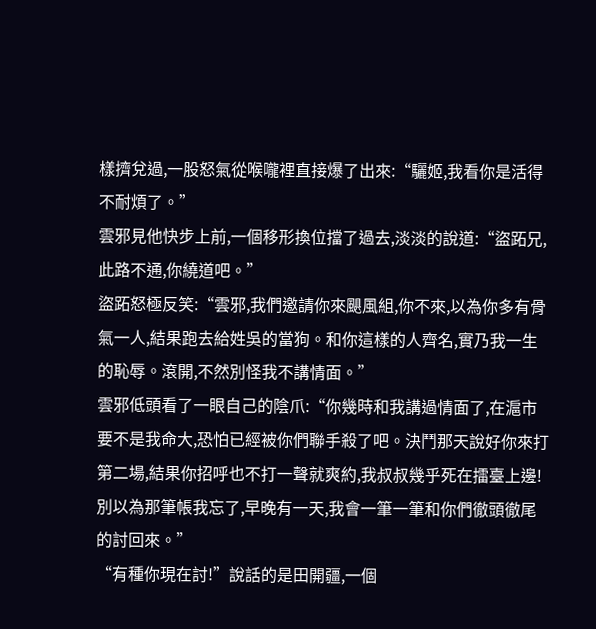樣擠兌過,一股怒氣從喉嚨裡直接爆了出來:“驪姬,我看你是活得不耐煩了。”
雲邪見他快步上前,一個移形換位擋了過去,淡淡的說道:“盜跖兄,此路不通,你繞道吧。”
盜跖怒極反笑:“雲邪,我們邀請你來颶風組,你不來,以為你多有骨氣一人,結果跑去給姓吳的當狗。和你這樣的人齊名,實乃我一生的恥辱。滾開,不然別怪我不講情面。”
雲邪低頭看了一眼自己的陰爪:“你幾時和我講過情面了,在滬市要不是我命大,恐怕已經被你們聯手殺了吧。決鬥那天說好你來打第二場,結果你招呼也不打一聲就爽約,我叔叔幾乎死在擂臺上邊!別以為那筆帳我忘了,早晚有一天,我會一筆一筆和你們徹頭徹尾的討回來。”
“有種你現在討!”說話的是田開疆,一個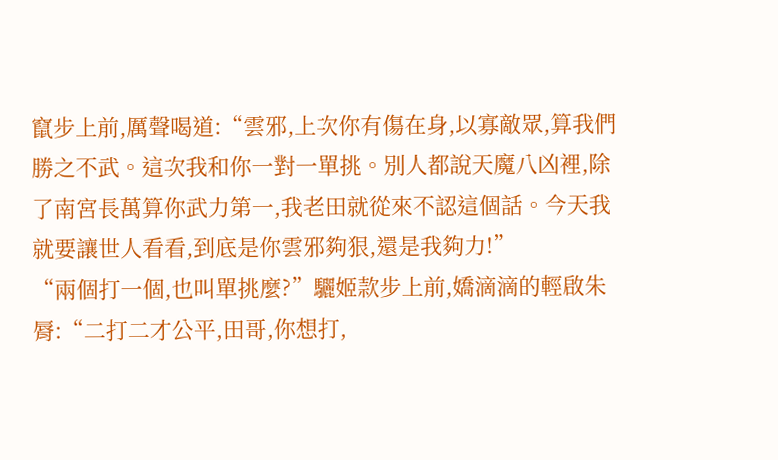竄步上前,厲聲喝道:“雲邪,上次你有傷在身,以寡敵眾,算我們勝之不武。這次我和你一對一單挑。別人都說天魔八凶裡,除了南宮長萬算你武力第一,我老田就從來不認這個話。今天我就要讓世人看看,到底是你雲邪夠狠,還是我夠力!”
“兩個打一個,也叫單挑麼?”驪姬款步上前,嬌滴滴的輕啟朱脣:“二打二才公平,田哥,你想打,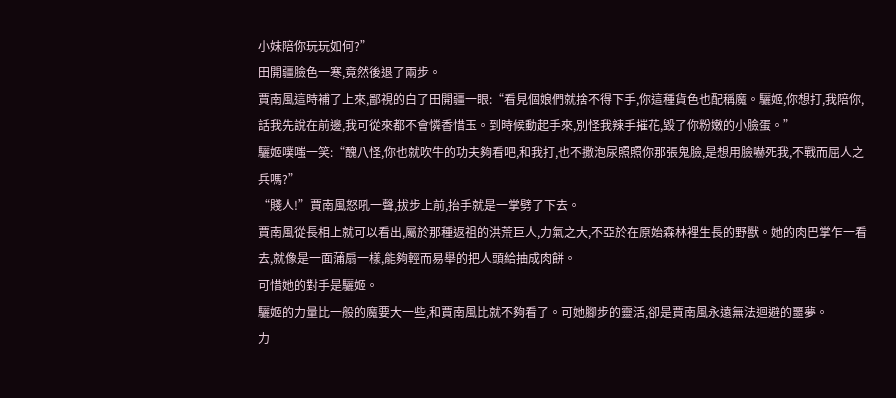小妹陪你玩玩如何?”
田開疆臉色一寒,竟然後退了兩步。
賈南風這時補了上來,鄙視的白了田開疆一眼:“看見個娘們就捨不得下手,你這種貨色也配稱魔。驪姬,你想打,我陪你,話我先說在前邊,我可從來都不會憐香惜玉。到時候動起手來,別怪我辣手摧花,毀了你粉嫩的小臉蛋。”
驪姬噗嗤一笑:“醜八怪,你也就吹牛的功夫夠看吧,和我打,也不撒泡尿照照你那張鬼臉,是想用臉嚇死我,不戰而屈人之兵嗎?”
“賤人!”賈南風怒吼一聲,拔步上前,抬手就是一掌劈了下去。
賈南風從長相上就可以看出,屬於那種返祖的洪荒巨人,力氣之大,不亞於在原始森林裡生長的野獸。她的肉巴掌乍一看去,就像是一面蒲扇一樣,能夠輕而易舉的把人頭給抽成肉餅。
可惜她的對手是驪姬。
驪姬的力量比一般的魔要大一些,和賈南風比就不夠看了。可她腳步的靈活,卻是賈南風永遠無法迴避的噩夢。
力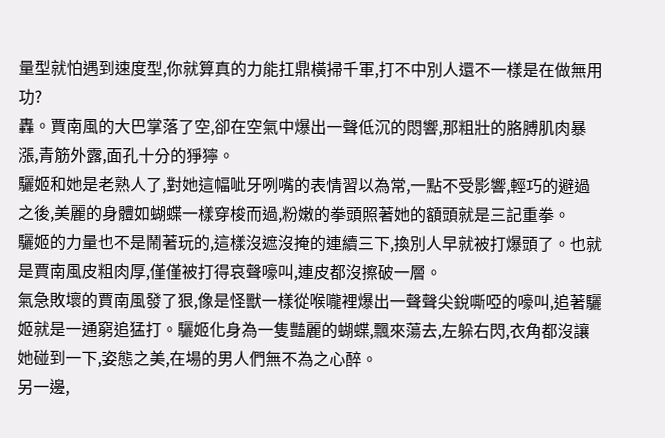量型就怕遇到速度型,你就算真的力能扛鼎橫掃千軍,打不中別人還不一樣是在做無用功?
轟。賈南風的大巴掌落了空,卻在空氣中爆出一聲低沉的悶響,那粗壯的胳膊肌肉暴漲,青筋外露,面孔十分的猙獰。
驪姬和她是老熟人了,對她這幅呲牙咧嘴的表情習以為常,一點不受影響,輕巧的避過之後,美麗的身體如蝴蝶一樣穿梭而過,粉嫩的拳頭照著她的額頭就是三記重拳。
驪姬的力量也不是鬧著玩的,這樣沒遮沒掩的連續三下,換別人早就被打爆頭了。也就是賈南風皮粗肉厚,僅僅被打得哀聲嚎叫,連皮都沒擦破一層。
氣急敗壞的賈南風發了狠,像是怪獸一樣從喉嚨裡爆出一聲聲尖銳嘶啞的嚎叫,追著驪姬就是一通窮追猛打。驪姬化身為一隻豔麗的蝴蝶,飄來蕩去,左躲右閃,衣角都沒讓她碰到一下,姿態之美,在場的男人們無不為之心醉。
另一邊,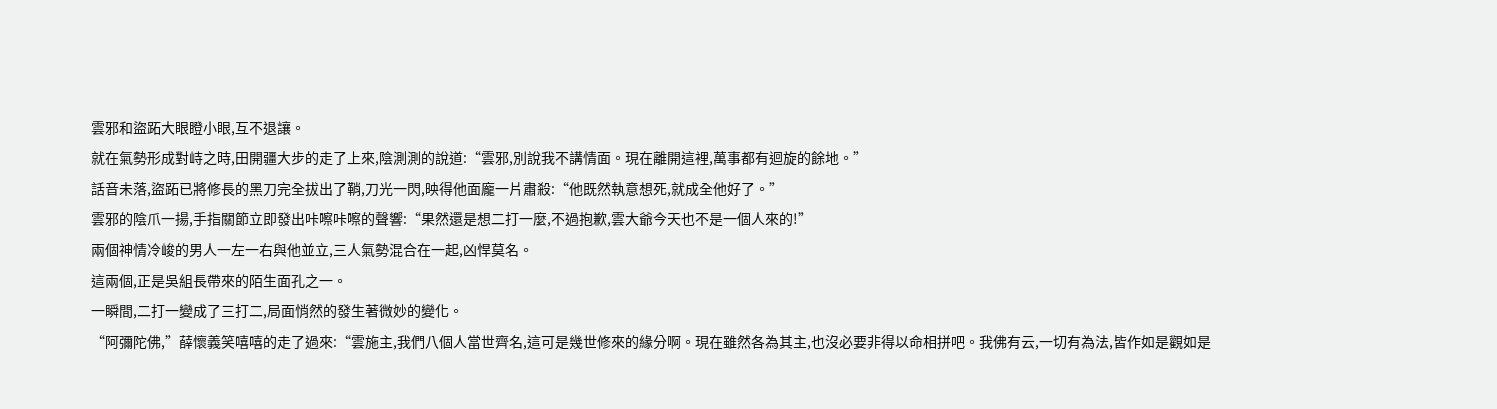雲邪和盜跖大眼瞪小眼,互不退讓。
就在氣勢形成對峙之時,田開疆大步的走了上來,陰測測的說道:“雲邪,別說我不講情面。現在離開這裡,萬事都有迴旋的餘地。”
話音未落,盜跖已將修長的黑刀完全拔出了鞘,刀光一閃,映得他面龐一片肅殺:“他既然執意想死,就成全他好了。”
雲邪的陰爪一揚,手指關節立即發出咔嚓咔嚓的聲響:“果然還是想二打一麼,不過抱歉,雲大爺今天也不是一個人來的!”
兩個神情冷峻的男人一左一右與他並立,三人氣勢混合在一起,凶悍莫名。
這兩個,正是吳組長帶來的陌生面孔之一。
一瞬間,二打一變成了三打二,局面悄然的發生著微妙的變化。
“阿彌陀佛,”薛懷義笑嘻嘻的走了過來:“雲施主,我們八個人當世齊名,這可是幾世修來的緣分啊。現在雖然各為其主,也沒必要非得以命相拼吧。我佛有云,一切有為法,皆作如是觀如是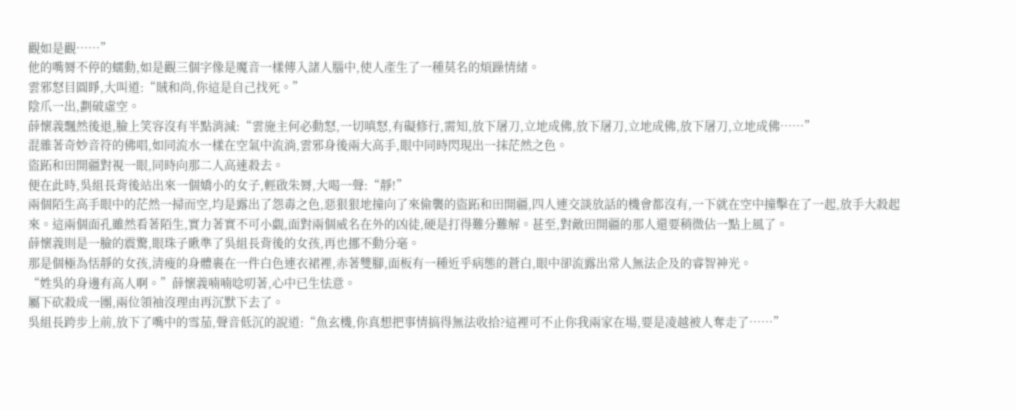觀如是觀……”
他的嘴脣不停的蠕動,如是觀三個字像是魔音一樣傳入諸人腦中,使人產生了一種莫名的煩躁情緒。
雲邪怒目圓睜,大叫道:“賊和尚,你這是自己找死。”
陰爪一出,劃破虛空。
薛懷義飄然後退,臉上笑容沒有半點消減:“雲施主何必動怒,一切嗔怒,有礙修行,需知,放下屠刀,立地成佛,放下屠刀,立地成佛,放下屠刀,立地成佛……”
混雜著奇妙音符的佛唱,如同流水一樣在空氣中流淌,雲邪身後兩大高手,眼中同時閃現出一抹茫然之色。
盜跖和田開疆對視一眼,同時向那二人高速殺去。
便在此時,吳組長背後站出來一個嬌小的女子,輕啟朱脣,大喝一聲:“靜!”
兩個陌生高手眼中的茫然一掃而空,均是露出了怨毒之色,惡狠狠地撞向了來偷襲的盜跖和田開疆,四人連交談放話的機會都沒有,一下就在空中撞擊在了一起,放手大殺起來。這兩個面孔雖然看著陌生,實力著實不可小覷,面對兩個威名在外的凶徒,硬是打得難分難解。甚至,對敵田開疆的那人還要稍微佔一點上風了。
薛懷義則是一臉的震驚,眼珠子瞅準了吳組長背後的女孩,再也挪不動分毫。
那是個極為恬靜的女孩,清瘦的身體裹在一件白色連衣裙裡,赤著雙腳,面板有一種近乎病態的蒼白,眼中卻流露出常人無法企及的睿智神光。
“姓吳的身邊有高人啊。”薛懷義喃喃唸叨著,心中已生怯意。
屬下砍殺成一團,兩位領袖沒理由再沉默下去了。
吳組長跨步上前,放下了嘴中的雪茄,聲音低沉的說道:“魚玄機,你真想把事情搞得無法收拾?這裡可不止你我兩家在場,要是凌越被人奪走了……”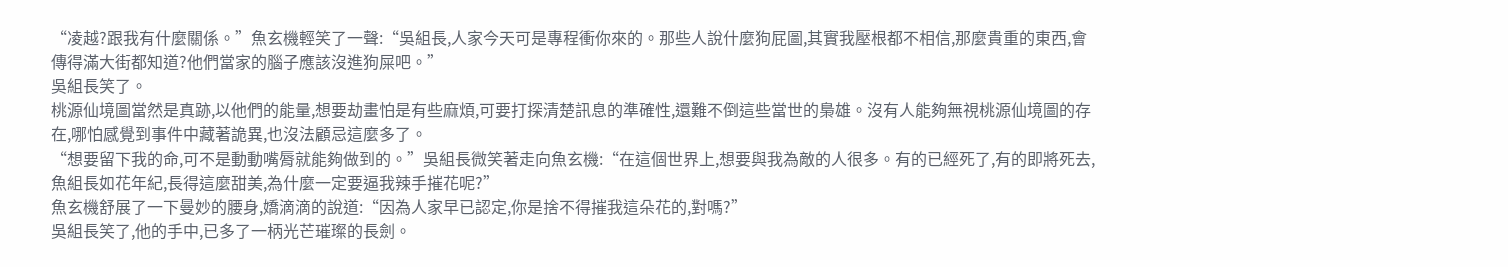“凌越?跟我有什麼關係。”魚玄機輕笑了一聲:“吳組長,人家今天可是專程衝你來的。那些人說什麼狗屁圖,其實我壓根都不相信,那麼貴重的東西,會傳得滿大街都知道?他們當家的腦子應該沒進狗屎吧。”
吳組長笑了。
桃源仙境圖當然是真跡,以他們的能量,想要劫畫怕是有些麻煩,可要打探清楚訊息的準確性,還難不倒這些當世的梟雄。沒有人能夠無視桃源仙境圖的存在,哪怕感覺到事件中藏著詭異,也沒法顧忌這麼多了。
“想要留下我的命,可不是動動嘴脣就能夠做到的。”吳組長微笑著走向魚玄機:“在這個世界上,想要與我為敵的人很多。有的已經死了,有的即將死去,魚組長如花年紀,長得這麼甜美,為什麼一定要逼我辣手摧花呢?”
魚玄機舒展了一下曼妙的腰身,嬌滴滴的說道:“因為人家早已認定,你是捨不得摧我這朵花的,對嗎?”
吳組長笑了,他的手中,已多了一柄光芒璀璨的長劍。